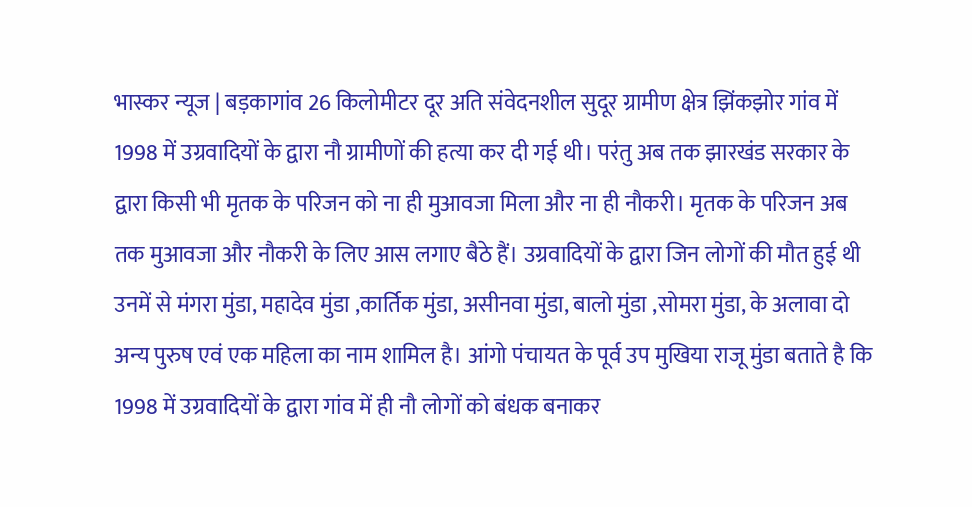भास्कर न्यूज | बड़कागांव 26 किलोमीटर दूर अति संवेदनशील सुदूर ग्रामीण क्षेत्र झिंकझोर गांव में 1998 में उग्रवादियों के द्वारा नौ ग्रामीणों की हत्या कर दी गई थी। परंतु अब तक झारखंड सरकार के द्वारा किसी भी मृतक के परिजन को ना ही मुआवजा मिला और ना ही नौकरी। मृतक के परिजन अब तक मुआवजा और नौकरी के लिए आस लगाए बैठे हैं। उग्रवादियों के द्वारा जिन लोगों की मौत हुई थी उनमें से मंगरा मुंडा, महादेव मुंडा ,कार्तिक मुंडा, असीनवा मुंडा, बालो मुंडा ,सोमरा मुंडा, के अलावा दो अन्य पुरुष एवं एक महिला का नाम शामिल है। आंगो पंचायत के पूर्व उप मुखिया राजू मुंडा बताते है कि 1998 में उग्रवादियों के द्वारा गांव में ही नौ लोगों को बंधक बनाकर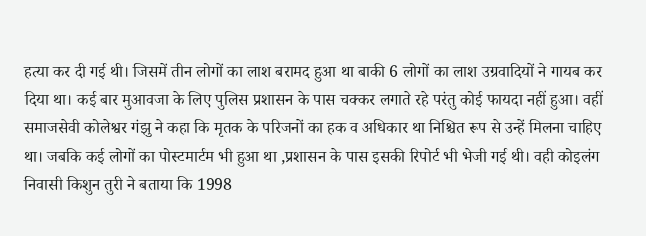हत्या कर दी गई थी। जिसमें तीन लोगों का लाश बरामद हुआ था बाकी 6 लोगों का लाश उग्रवादियों ने गायब कर दिया था। कई बार मुआवजा के लिए पुलिस प्रशासन के पास चक्कर लगाते रहे परंतु कोई फायदा नहीं हुआ। वहीं समाजसेवी कोलेश्वर गंझु ने कहा कि मृतक के परिजनों का हक व अधिकार था निश्चित रूप से उन्हें मिलना चाहिए था। जबकि कई लोगों का पोस्टमार्टम भी हुआ था ,प्रशासन के पास इसकी रिपोर्ट भी भेजी गई थी। वही कोइलंग निवासी किशुन तुरी ने बताया कि 1998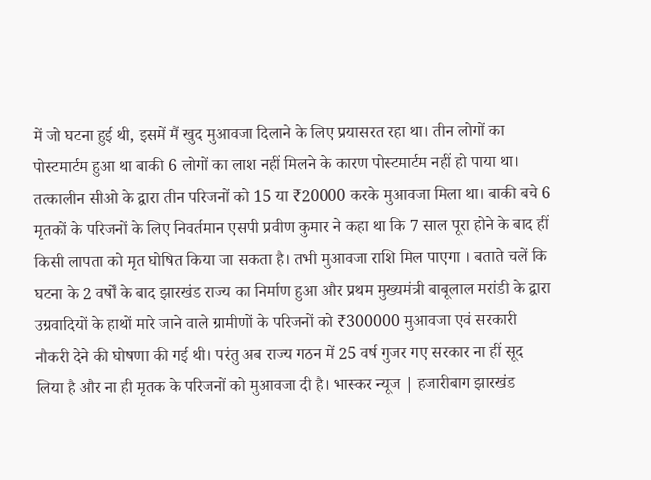में जो घटना हुई थी, इसमें मैं खुद मुआवजा दिलाने के लिए प्रयासरत रहा था। तीन लोगों का पोस्टमार्टम हुआ था बाकी 6 लोगों का लाश नहीं मिलने के कारण पोस्टमार्टम नहीं हो पाया था। तत्कालीन सीओ के द्वारा तीन परिजनों को 15 या ₹20000 करके मुआवजा मिला था। बाकी बचे 6 मृतकों के परिजनों के लिए निवर्तमान एसपी प्रवीण कुमार ने कहा था कि 7 साल पूरा होने के बाद हीं किसी लापता को मृत घोषित किया जा सकता है। तभी मुआवजा राशि मिल पाएगा । बताते चलें कि घटना के 2 वर्षों के बाद झारखंड राज्य का निर्माण हुआ और प्रथम मुख्यमंत्री बाबूलाल मरांडी के द्वारा उग्रवादियों के हाथों मारे जाने वाले ग्रामीणों के परिजनों को ₹300000 मुआवजा एवं सरकारी नौकरी देने की घोषणा की गई थी। परंतु अब राज्य गठन में 25 वर्ष गुजर गए सरकार ना हीं सूद लिया है और ना ही मृतक के परिजनों को मुआवजा दी है। भास्कर न्यूज | हजारीबाग झारखंड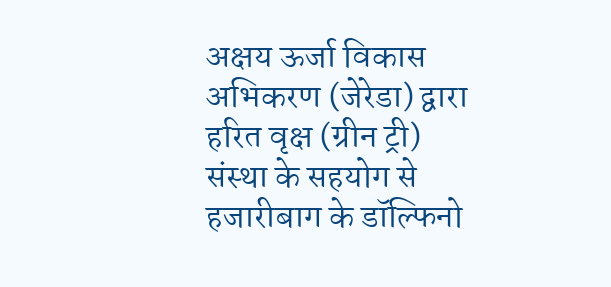अक्षय ऊर्जा विकास अभिकरण (जेरेडा) द्वारा हरित वृक्ष (ग्रीन ट्री) संस्था के सहयोग से हजारीबाग के डॉल्फिनो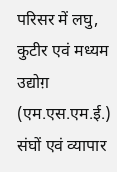परिसर में लघु, कुटीर एवं मध्यम उद्योग़ (एम.एस.एम.ई.) संघों एवं व्यापार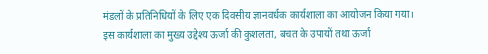मंडलों के प्रतिनिधियों के लिए एक दिवसीय ज्ञानवर्धक कार्यशाला का आयोजन किया गया। इस कार्यशाला का मुख्य उद्देश्य ऊर्जा की कुशलता, बचत के उपायों तथा ऊर्जा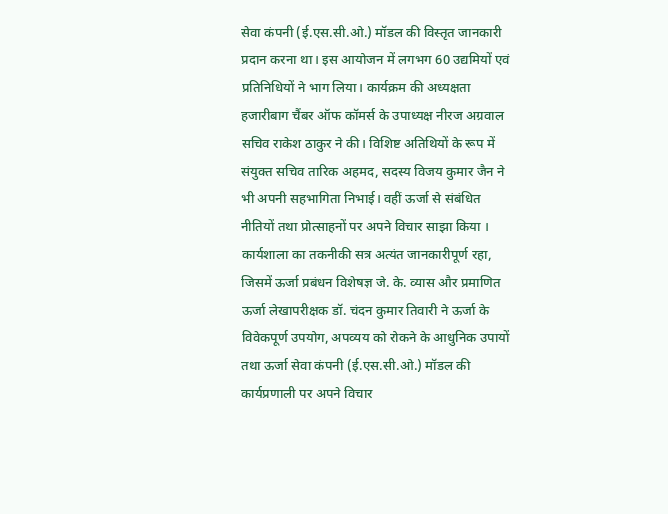सेवा कंपनी (ई.एस.सी.ओ.) मॉडल की विस्तृत जानकारी प्रदान करना था। इस आयोजन में लगभग 60 उद्यमियों एवं प्रतिनिधियों ने भाग लिया। कार्यक्रम की अध्यक्षता हजारीबाग चैंबर ऑफ कॉमर्स के उपाध्यक्ष नीरज अग्रवाल सचिव राकेश ठाकुर ने की। विशिष्ट अतिथियों के रूप में संयुक्त सचिव तारिक अहमद, सदस्य विजय कुमार जैन ने भी अपनी सहभागिता निभाई। वहीं ऊर्जा से संबंधित नीतियों तथा प्रोत्साहनों पर अपने विचार साझा किया । कार्यशाला का तकनीकी सत्र अत्यंत जानकारीपूर्ण रहा, जिसमें ऊर्जा प्रबंधन विशेषज्ञ जे. के. व्यास और प्रमाणित ऊर्जा लेखापरीक्षक डॉ. चंदन कुमार तिवारी ने ऊर्जा के विवेकपूर्ण उपयोग, अपव्यय को रोकने के आधुनिक उपायों तथा ऊर्जा सेवा कंपनी (ई.एस.सी.ओ.) मॉडल की कार्यप्रणाली पर अपने विचार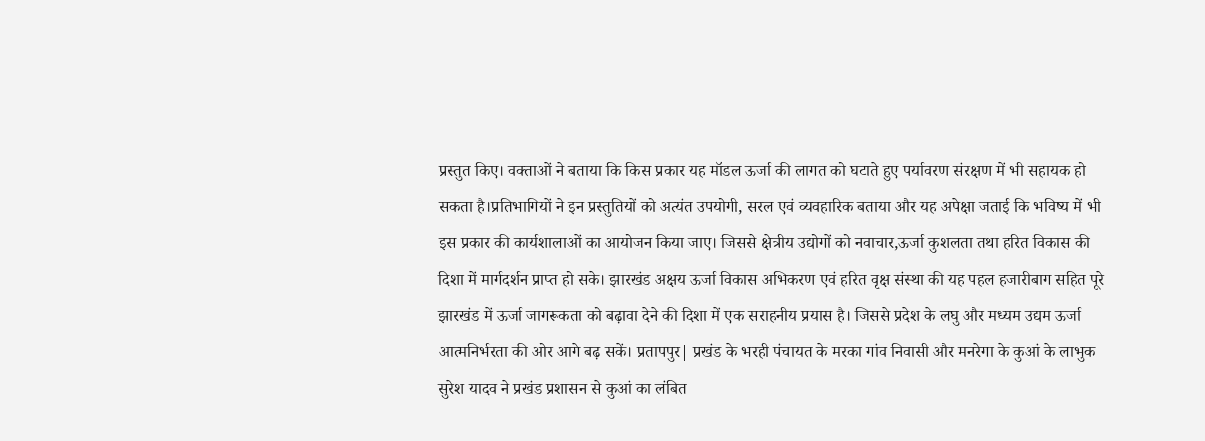प्रस्तुत किए। वक्ताओं ने बताया कि किस प्रकार यह मॉडल ऊर्जा की लागत को घटाते हुए पर्यावरण संरक्षण में भी सहायक हो सकता है।प्रतिभागियों ने इन प्रस्तुतियों को अत्यंत उपयोगी, सरल एवं व्यवहारिक बताया और यह अपेक्षा जताई कि भविष्य में भी इस प्रकार की कार्यशालाओं का आयोजन किया जाए। जिससे क्षेत्रीय उद्योगों को नवाचार,ऊर्जा कुशलता तथा हरित विकास की दिशा में मार्गदर्शन प्राप्त हो सके। झारखंड अक्षय ऊर्जा विकास अभिकरण एवं हरित वृक्ष संस्था की यह पहल हजारीबाग सहित पूरे झारखंड में ऊर्जा जागरूकता को बढ़ावा देने की दिशा में एक सराहनीय प्रयास है। जिससे प्रदेश के लघु और मध्यम उद्यम ऊर्जा आत्मनिर्भरता की ओर आगे बढ़ सकें। प्रतापपुर| प्रखंड के भरही पंचायत के मरका गांव निवासी और मनरेगा के कुआं के लाभुक सुरेश यादव ने प्रखंड प्रशासन से कुआं का लंबित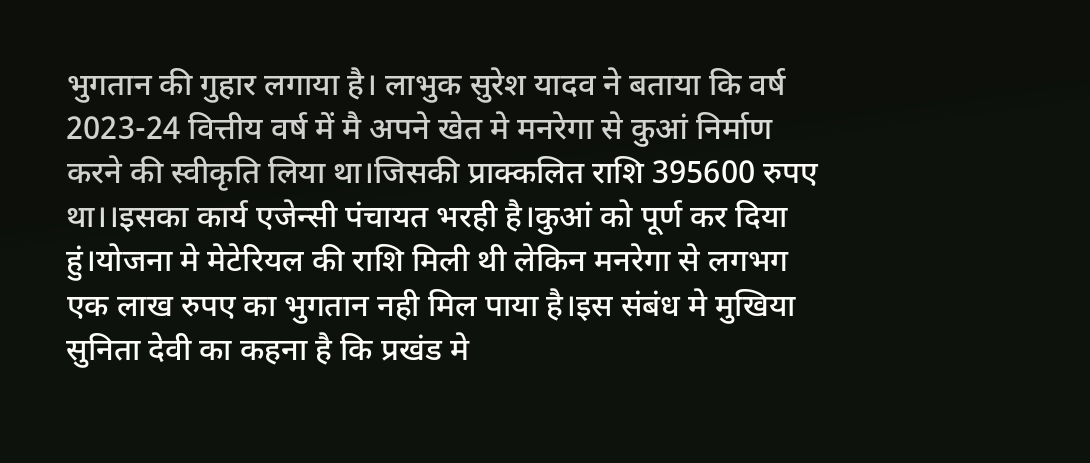भुगतान की गुहार लगाया है। लाभुक सुरेश यादव ने बताया कि वर्ष 2023-24 वित्तीय वर्ष में मै अपने खेत मे मनरेगा से कुआं निर्माण करने की स्वीकृति लिया था।जिसकी प्राक्कलित राशि 395600 रुपए था।।इसका कार्य एजेन्सी पंचायत भरही है।कुआं को पूर्ण कर दिया हुं।योजना मे मेटेरियल की राशि मिली थी लेकिन मनरेगा से लगभग एक लाख रुपए का भुगतान नही मिल पाया है।इस संबंध मे मुखिया सुनिता देवी का कहना है कि प्रखंड मे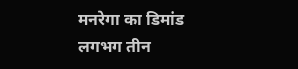मनरेगा का डिमांड लगभग तीन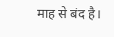माह से बंद है।